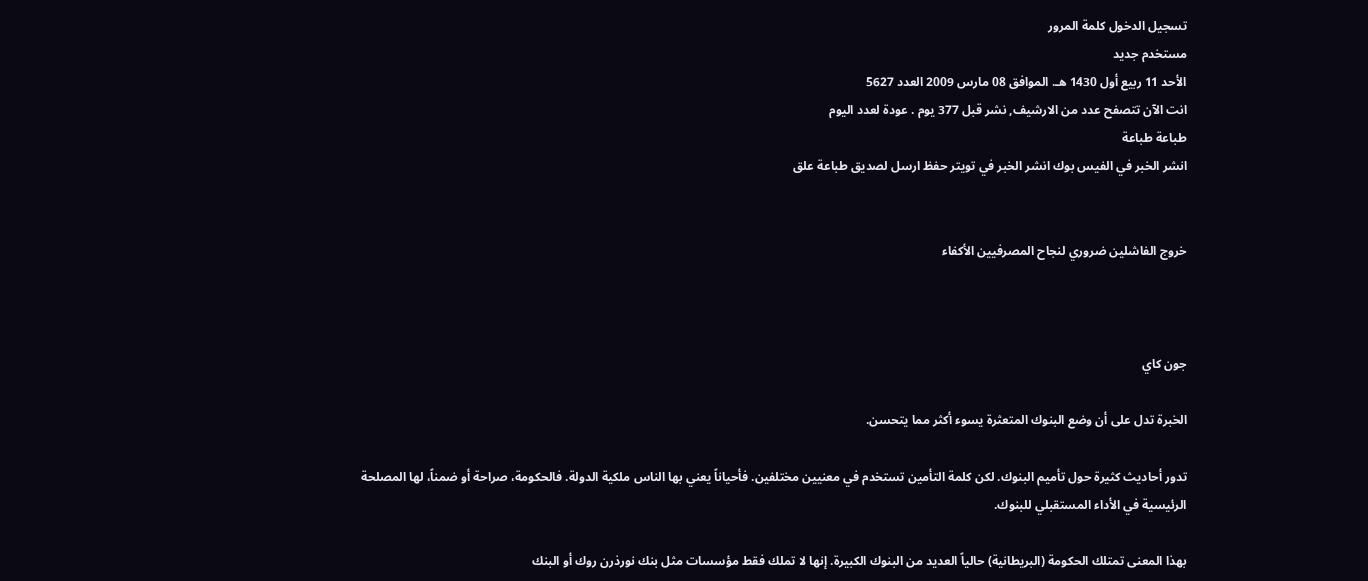تسجيل الدخول كلمة المرور
مستخدم جديد
الأحد 11 ربيع أول 1430 هـ. الموافق 08 مارس 2009 العدد 5627
انت الآن تتصفح عدد من الارشيف, نشر قبل 377 يوم . عودة لعدد اليوم
طباعة طباعة
انشر الخبر في الفيس بوك انشر الخبر في تويتر حفظ ارسل لصديق طباعة علق


خروج الفاشلين ضروري لنجاح المصرفيين الأكفاء



جون كاي

الخبرة تدل على أن وضع البنوك المتعثرة يسوء أكثر مما يتحسن.

تدور أحاديث كثيرة حول تأميم البنوك. لكن كلمة التأمين تستخدم في معنيين مختلفين. فأحياناً يعني بها الناس ملكية الدولة. فالحكومة، صراحة أو ضمناً، لها المصلحة الرئيسية في الأداء المستقبلي للبنوك.

بهذا المعنى تمتلك الحكومة (البريطانية) حالياً العديد من البنوك الكبيرة. إنها لا تملك فقط مؤسسات مثل بنك نورذرن روك أو البنك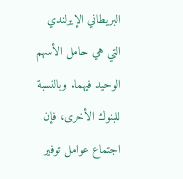البريطاني الإيرلندي التي هي حامل الأسهم الوحيد فيهما. وبالنسبة للبنوك الأخرى، فإن اجتماع عوامل توفير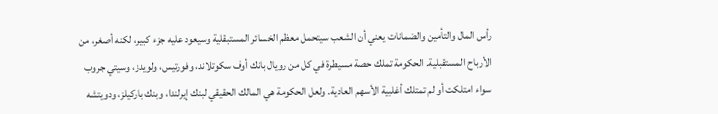رأس المال والتأمين والضمانات يعني أن الشعب سيتحمل معظم الخسائر المستبقلية وسيعود عليه جزء كبير، لكنه أصغر، من الأرباح المستقبلية. الحكومة تملك حصة مسيطرة في كل من رويال بانك أوف سكوتلاند، وفورتيس، ولويدز، وسيتي جروب سواء امتلكت أو لم تمتلك أغلبية الأسهم العادية. ولعل الحكومة هي المالك الحقيقي لبنك إيرلندا، وبنك باركيلز، ودويتشه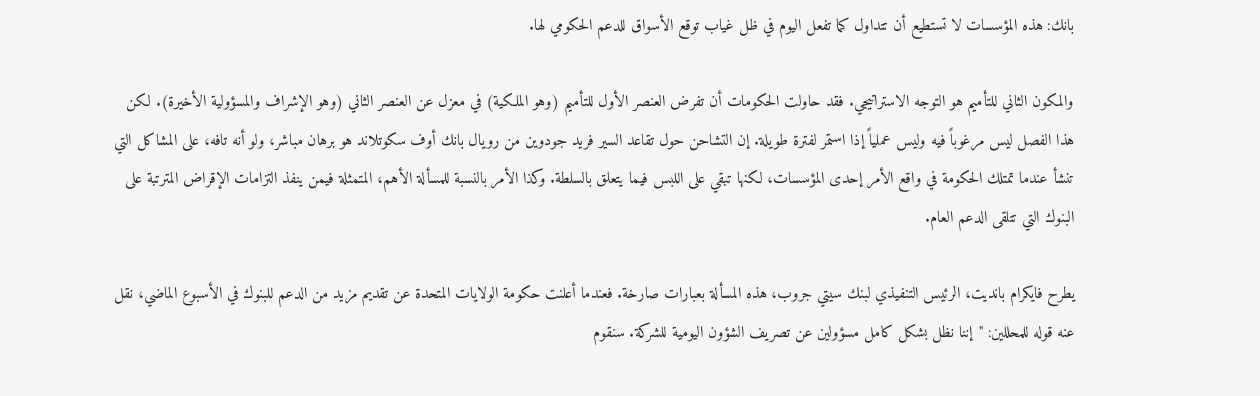بانك: هذه المؤسسات لا تستطيع أن تتداول كما تفعل اليوم في ظل غياب توقع الأسواق للدعم الحكومي لها.

والمكون الثاني للتأميم هو التوجه الاستراتيجي. فقد حاولت الحكومات أن تفرض العنصر الأول للتأميم (وهو الملكية) في معزل عن العنصر الثاني (وهو الإشراف والمسؤولية الأخيرة). لكن هذا الفصل ليس مرغوباً فيه وليس عملياً إذا استمر لفترة طويلة. إن التشاحن حول تقاعد السير فريد جودوين من رويال بانك أوف سكوتلاند هو برهان مباشر، ولو أنه تافه، على المشاكل التي تنشأ عندما تمتلك الحكومة في واقع الأمر إحدى المؤسسات، لكنها تبقي على اللبس فيما يتعلق بالسلطة. وكذا الأمر بالنسبة للمسألة الأهم، المتمثلة فيمن ينفذ التزامات الإقراض المترتبة على البنوك التي تتلقى الدعم العام.

يطرح فايكرام بانديت، الرئيس التنفيذي لبنك سيتي جروب، هذه المسألة بعبارات صارخة. فعندما أعلنت حكومة الولايات المتحدة عن تقديم مزيد من الدعم للبنوك في الأسبوع الماضي، نقل عنه قوله للمحللين: "إننا نظل بشكل كامل مسؤولين عن تصريف الشؤون اليومية للشركة. سنقوم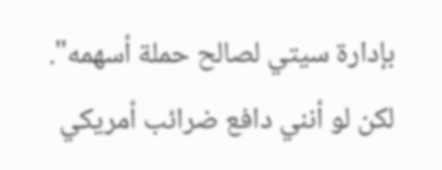بإدارة سيتي لصالح حملة أسهمه". لكن لو أنني دافع ضرائب أمريكي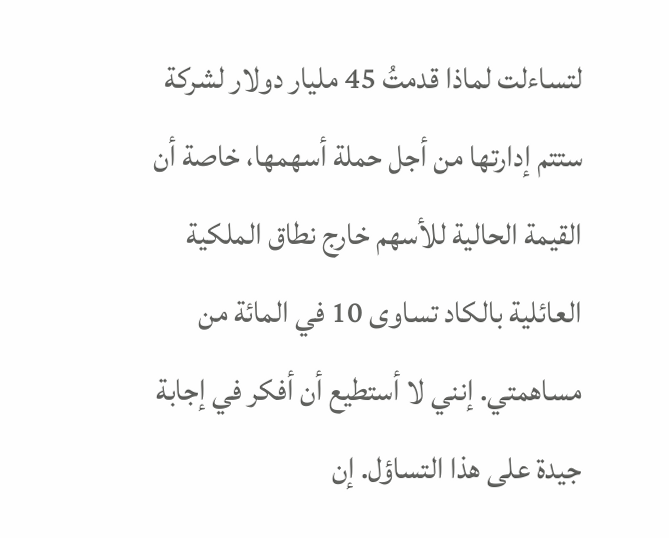لتساءلت لماذا قدمتُ 45 مليار دولار لشركة ستتم إدارتها من أجل حملة أسهمها، خاصة أن القيمة الحالية للأسهم خارج نطاق الملكية العائلية بالكاد تساوى 10 في المائة من مساهمتي. إنني لا أستطيع أن أفكر في إجابة جيدة على هذا التساؤل. إن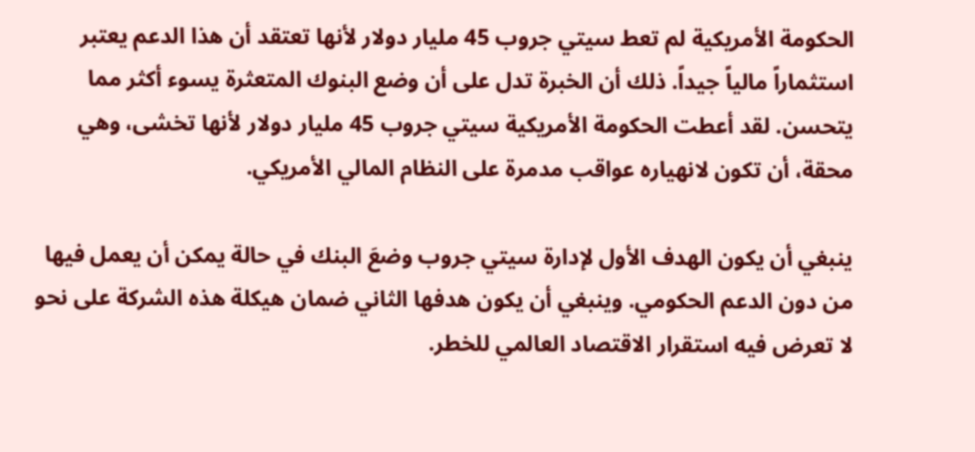الحكومة الأمريكية لم تعط سيتي جروب 45 مليار دولار لأنها تعتقد أن هذا الدعم يعتبر استثماراً مالياً جيداً. ذلك أن الخبرة تدل على أن وضع البنوك المتعثرة يسوء أكثر مما يتحسن. لقد أعطت الحكومة الأمريكية سيتي جروب 45 مليار دولار لأنها تخشى، وهي محقة، أن تكون لانهياره عواقب مدمرة على النظام المالي الأمريكي.

ينبغي أن يكون الهدف الأول لإدارة سيتي جروب وضعَ البنك في حالة يمكن أن يعمل فيها من دون الدعم الحكومي. وينبغي أن يكون هدفها الثاني ضمان هيكلة هذه الشركة على نحو لا تعرض فيه استقرار الاقتصاد العالمي للخطر.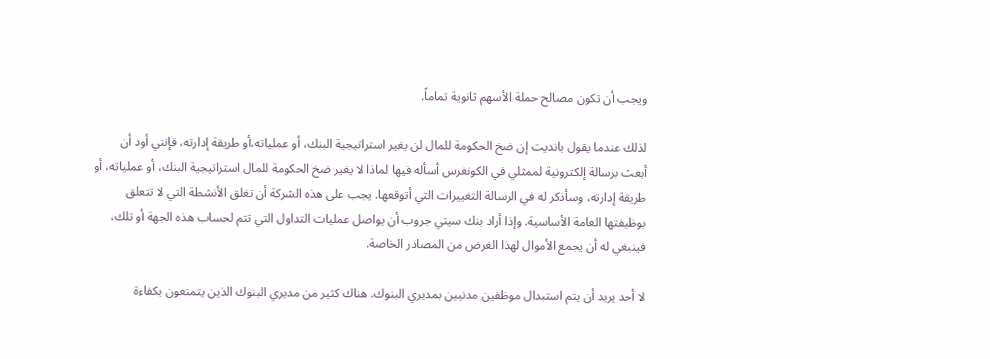ويجب أن تكون مصالح حملة الأسهم ثانوية تماماً.

لذلك عندما يقول بانديت إن ضخ الحكومة للمال لن يغير استراتيجية البنك، أو عملياته،أو طريقة إدارته، فإنني أود أن أبعث برسالة إلكترونية لممثلي في الكونغرس أسأله فيها لماذا لا يغير ضخ الحكومة للمال استراتيجية البنك، أو عملياته، أو طريقة إدارته، وسأذكر له في الرسالة التغييرات التي أتوقعها. يجب على هذه الشركة أن تغلق الأنشطة التي لا تتعلق بوظيفتها العامة الأساسية. وإذا أراد بنك سيتي جروب أن يواصل عمليات التداول التي تتم لحساب هذه الجهة أو تلك، فينبغي له أن يجمع الأموال لهذا الغرض من المصادر الخاصة.

لا أحد يريد أن يتم استبدال موظفين مدنيين بمديري البنوك. هناك كثير من مديري البنوك الذين يتمتعون بكفاءة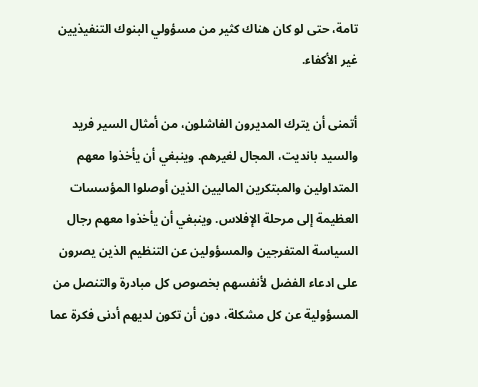تامة، حتى لو كان هناك كثير من مسؤولي البنوك التنفيذيين غير الأكفاء.

أتمنى أن يترك المديرون الفاشلون، من أمثال السير فريد والسيد بانديت، المجال لغيرهم. وينبغي أن يأخذوا معهم المتداولين والمبتكرين الماليين الذين أوصلوا المؤسسات العظيمة إلى مرحلة الإفلاس. وينبغي أن يأخذوا معهم رجال السياسة المتفرجين والمسؤولين عن التنظيم الذين يصرون على ادعاء الفضل لأنفسهم بخصوص كل مبادرة والتنصل من المسؤولية عن كل مشكلة، دون أن تكون لديهم أدنى فكرة عما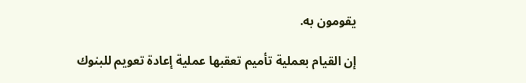يقومون به.

إن القيام بعملية تأميم تعقبها عملية إعادة تعويم للبنوك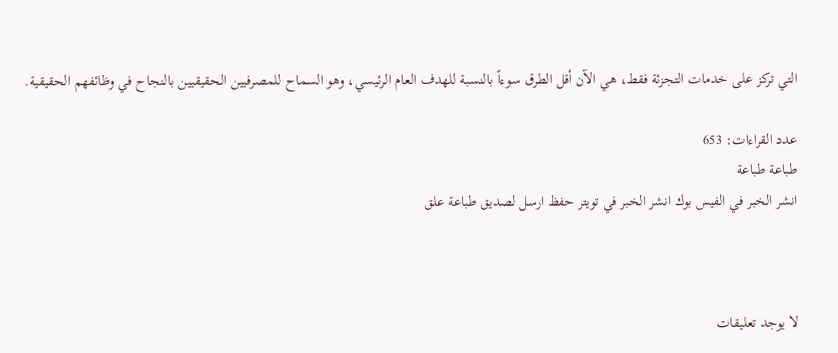التي تركز على خدمات التجزئة فقط، هي الآن أقل الطرق سوءاً بالنسبة للهدف العام الرئيسي، وهو السماح للمصرفيين الحقيقيين بالنجاح في وظائفهم الحقيقية.

عدد القراءات: 653
طباعة طباعة
انشر الخبر في الفيس بوك انشر الخبر في تويتر حفظ ارسل لصديق طباعة علق



لا يوجد تعليقات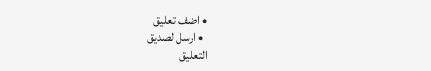• اضف تعليق
  • ارسل لصديق
التعليق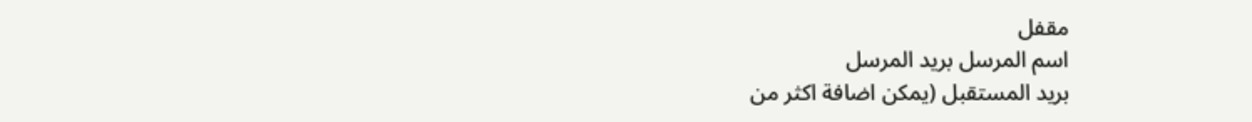مقفل
اسم المرسل بريد المرسل
بريد المستقبل (يمكن اضافة اكثر من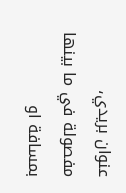عنوان بريدي، مفصولة في ما بينها بمسافة او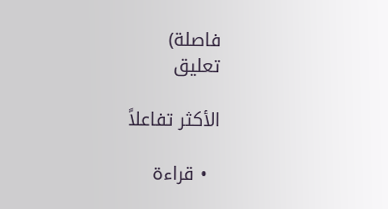فاصلة)
تعليق

الأكثر تفاعلاً

  • قراءة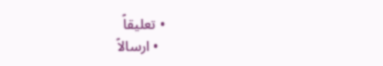• تعليقاً
  • ارسالاً